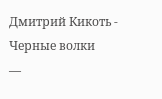Дмитрий Кикоть - Черные волки
—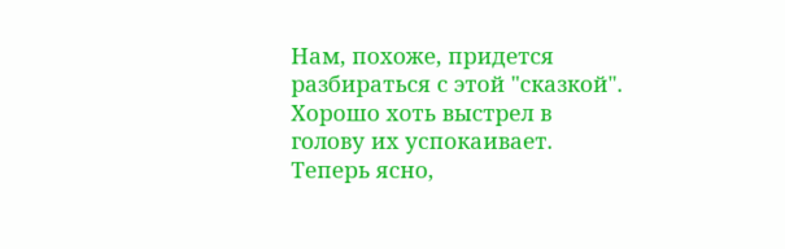Нам, похоже, придется разбираться с этой "сказкой". Хорошо хоть выстрел в голову их успокаивает. Теперь ясно,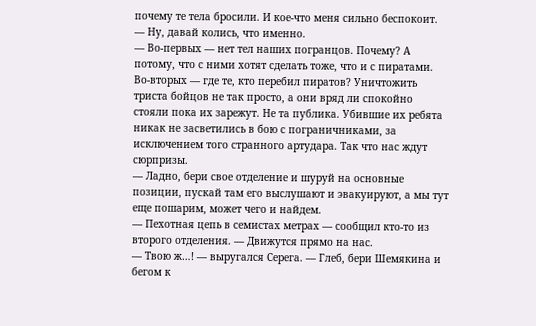почему те тела бросили. И кое-что меня сильно беспокоит.
— Ну, давай колись, что именно.
— Во-первых — нет тел наших погранцов. Почему? А потому, что с ними хотят сделать тоже, что и с пиратами. Во-вторых — где те, кто перебил пиратов? Уничтожить триста бойцов не так просто, а они вряд ли спокойно стояли пока их зарежут. Не та публика. Убившие их ребята никак не засветились в бою с пограничниками, за исключением того странного артудара. Так что нас ждут сюрпризы.
— Ладно, бери свое отделение и шуруй на основные позиции, пускай там его выслушают и эвакуируют, а мы тут еще пошарим, может чего и найдем.
— Пехотная цепь в семистах метрах — сообщил кто-то из второго отделения. — Движутся прямо на нас.
— Твою ж…! — выругался Серега. — Глеб, бери Шемякина и бегом к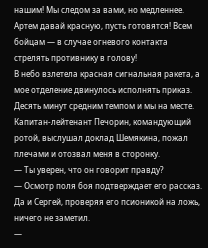нашим! Мы следом за вами, но медленнее. Артем давай красную, пусть готовятся! Всем бойцам — в случае огневого контакта стрелять противнику в голову!
В небо взлетела красная сигнальная ракета, а мое отделение двинулось исполнять приказ. Десять минут средним темпом и мы на месте. Капитан-лейтенант Печорин, командующий ротой, выслушал доклад Шемякина, пожал плечами и отозвал меня в сторонку.
— Ты уверен, что он говорит правду?
— Осмотр поля боя подтверждает его рассказ. Да и Сергей, проверяя его псионикой на ложь, ничего не заметил.
—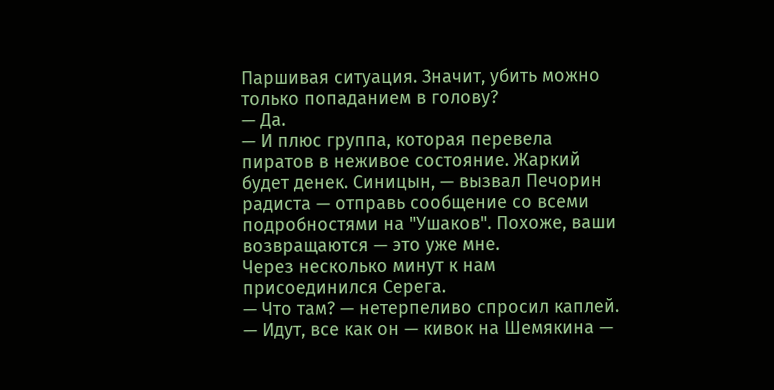Паршивая ситуация. Значит, убить можно только попаданием в голову?
— Да.
— И плюс группа, которая перевела пиратов в неживое состояние. Жаркий будет денек. Синицын, — вызвал Печорин радиста — отправь сообщение со всеми подробностями на "Ушаков". Похоже, ваши возвращаются — это уже мне.
Через несколько минут к нам присоединился Серега.
— Что там? — нетерпеливо спросил каплей.
— Идут, все как он — кивок на Шемякина —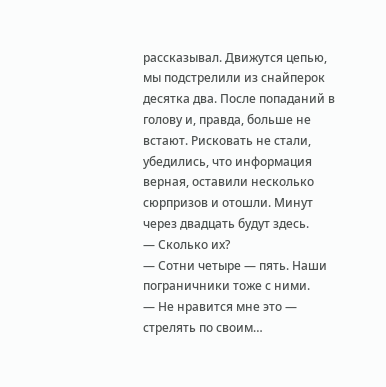рассказывал. Движутся цепью, мы подстрелили из снайперок десятка два. После попаданий в голову и, правда, больше не встают. Рисковать не стали, убедились, что информация верная, оставили несколько сюрпризов и отошли. Минут через двадцать будут здесь.
— Сколько их?
— Сотни четыре — пять. Наши пограничники тоже с ними.
— Не нравится мне это — стрелять по своим…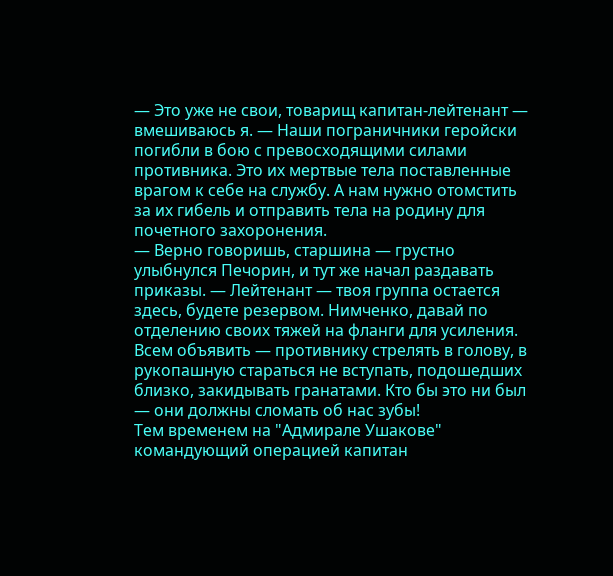— Это уже не свои, товарищ капитан-лейтенант — вмешиваюсь я. — Наши пограничники геройски погибли в бою с превосходящими силами противника. Это их мертвые тела поставленные врагом к себе на службу. А нам нужно отомстить за их гибель и отправить тела на родину для почетного захоронения.
— Верно говоришь, старшина — грустно улыбнулся Печорин, и тут же начал раздавать приказы. — Лейтенант — твоя группа остается здесь, будете резервом. Нимченко, давай по отделению своих тяжей на фланги для усиления. Всем объявить — противнику стрелять в голову, в рукопашную стараться не вступать, подошедших близко, закидывать гранатами. Кто бы это ни был — они должны сломать об нас зубы!
Тем временем на "Адмирале Ушакове" командующий операцией капитан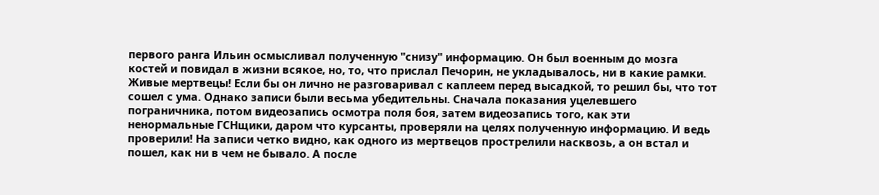первого ранга Ильин осмысливал полученную "снизу" информацию. Он был военным до мозга костей и повидал в жизни всякое, но, то, что прислал Печорин, не укладывалось, ни в какие рамки. Живые мертвецы! Если бы он лично не разговаривал с каплеем перед высадкой, то решил бы, что тот сошел с ума. Однако записи были весьма убедительны. Сначала показания уцелевшего пограничника, потом видеозапись осмотра поля боя, затем видеозапись того, как эти ненормальные ГСНщики, даром что курсанты, проверяли на целях полученную информацию. И ведь проверили! На записи четко видно, как одного из мертвецов прострелили насквозь, а он встал и пошел, как ни в чем не бывало. А после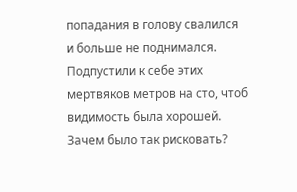попадания в голову свалился и больше не поднимался. Подпустили к себе этих мертвяков метров на сто, чтоб видимость была хорошей. Зачем было так рисковать?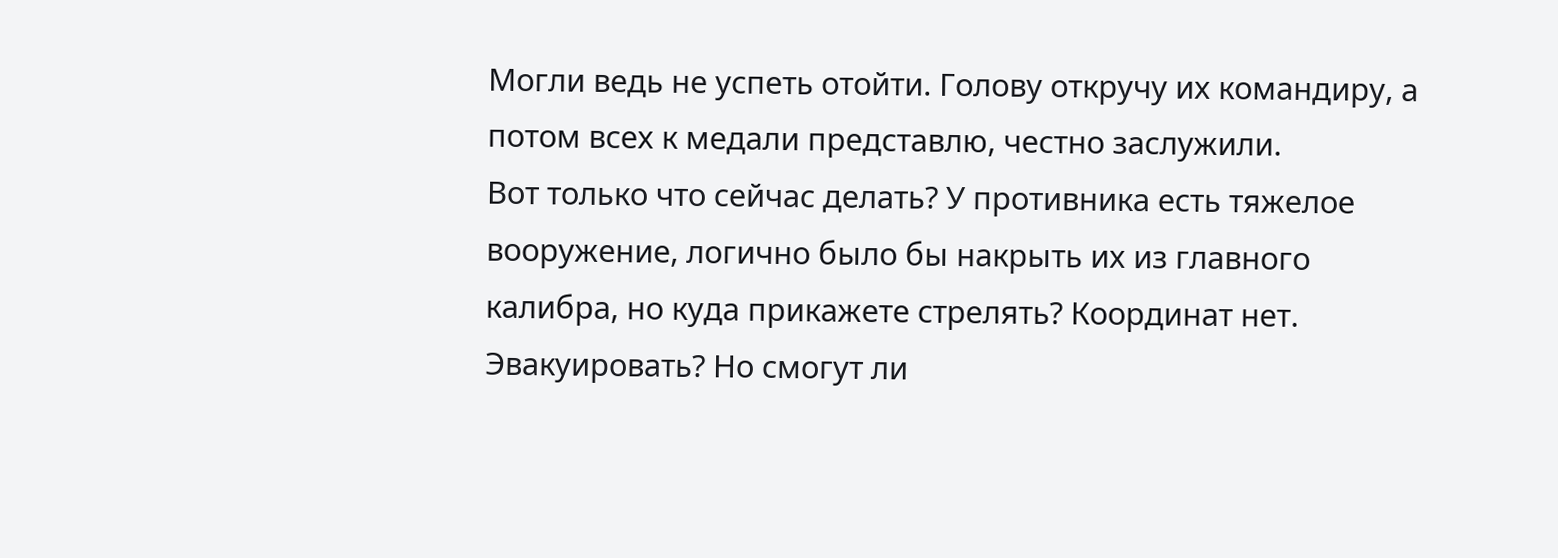Могли ведь не успеть отойти. Голову откручу их командиру, а потом всех к медали представлю, честно заслужили.
Вот только что сейчас делать? У противника есть тяжелое вооружение, логично было бы накрыть их из главного калибра, но куда прикажете стрелять? Координат нет. Эвакуировать? Но смогут ли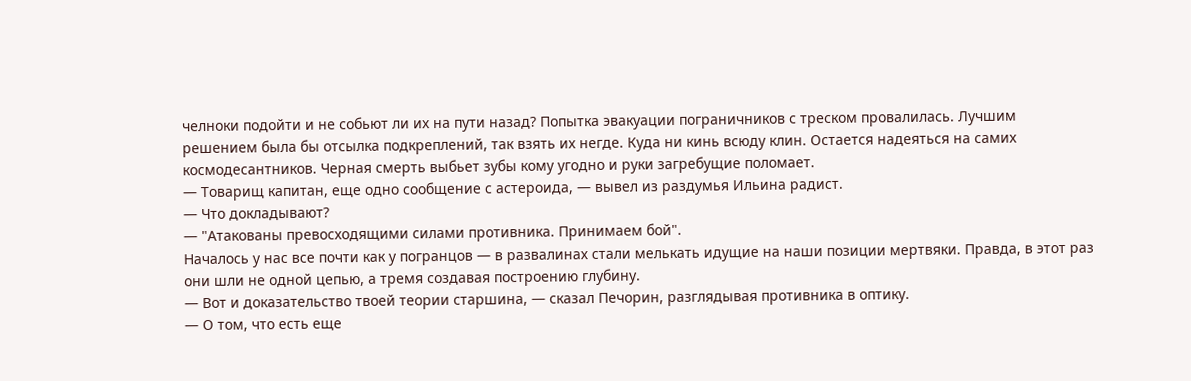челноки подойти и не собьют ли их на пути назад? Попытка эвакуации пограничников с треском провалилась. Лучшим решением была бы отсылка подкреплений, так взять их негде. Куда ни кинь всюду клин. Остается надеяться на самих космодесантников. Черная смерть выбьет зубы кому угодно и руки загребущие поломает.
— Товарищ капитан, еще одно сообщение с астероида, — вывел из раздумья Ильина радист.
— Что докладывают?
— "Атакованы превосходящими силами противника. Принимаем бой".
Началось у нас все почти как у погранцов — в развалинах стали мелькать идущие на наши позиции мертвяки. Правда, в этот раз они шли не одной цепью, а тремя создавая построению глубину.
— Вот и доказательство твоей теории старшина, — сказал Печорин, разглядывая противника в оптику.
— О том, что есть еще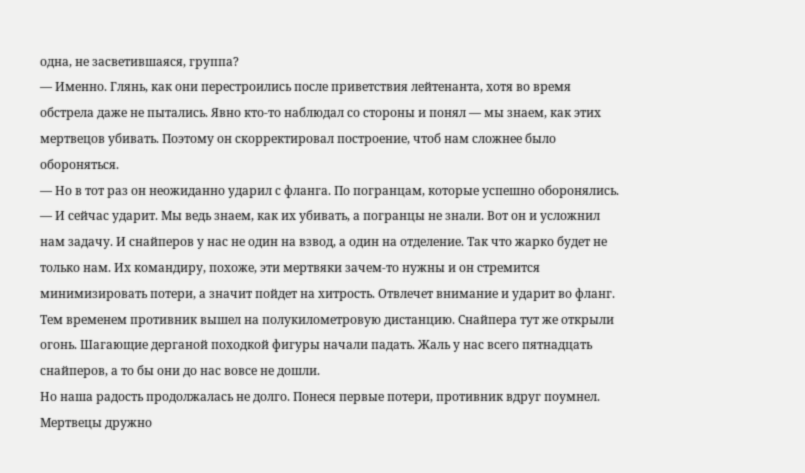одна, не засветившаяся, группа?
— Именно. Глянь, как они перестроились после приветствия лейтенанта, хотя во время обстрела даже не пытались. Явно кто-то наблюдал со стороны и понял — мы знаем, как этих мертвецов убивать. Поэтому он скорректировал построение, чтоб нам сложнее было обороняться.
— Но в тот раз он неожиданно ударил с фланга. По погранцам, которые успешно оборонялись.
— И сейчас ударит. Мы ведь знаем, как их убивать, а погранцы не знали. Вот он и усложнил нам задачу. И снайперов у нас не один на взвод, а один на отделение. Так что жарко будет не только нам. Их командиру, похоже, эти мертвяки зачем-то нужны и он стремится минимизировать потери, а значит пойдет на хитрость. Отвлечет внимание и ударит во фланг.
Тем временем противник вышел на полукилометровую дистанцию. Снайпера тут же открыли огонь. Шагающие дерганой походкой фигуры начали падать. Жаль у нас всего пятнадцать снайперов, а то бы они до нас вовсе не дошли.
Но наша радость продолжалась не долго. Понеся первые потери, противник вдруг поумнел. Мертвецы дружно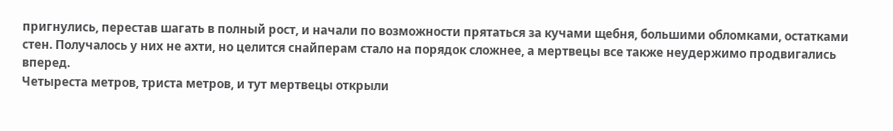пригнулись, перестав шагать в полный рост, и начали по возможности прятаться за кучами щебня, большими обломками, остатками стен. Получалось у них не ахти, но целится снайперам стало на порядок сложнее, а мертвецы все также неудержимо продвигались вперед.
Четыреста метров, триста метров, и тут мертвецы открыли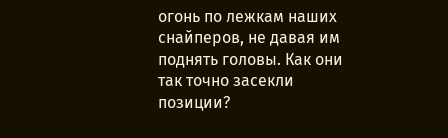огонь по лежкам наших снайперов, не давая им поднять головы. Как они так точно засекли позиции?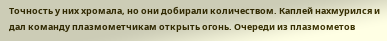Точность у них хромала, но они добирали количеством. Каплей нахмурился и дал команду плазмометчикам открыть огонь. Очереди из плазмометов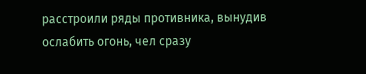расстроили ряды противника, вынудив ослабить огонь, чел сразу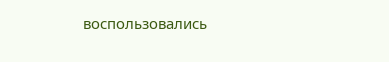воспользовались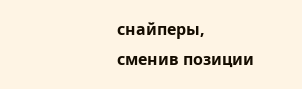снайперы, сменив позиции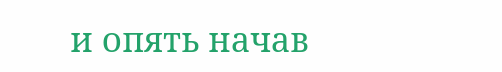и опять начав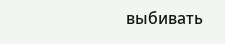выбивать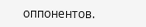оппонентов.